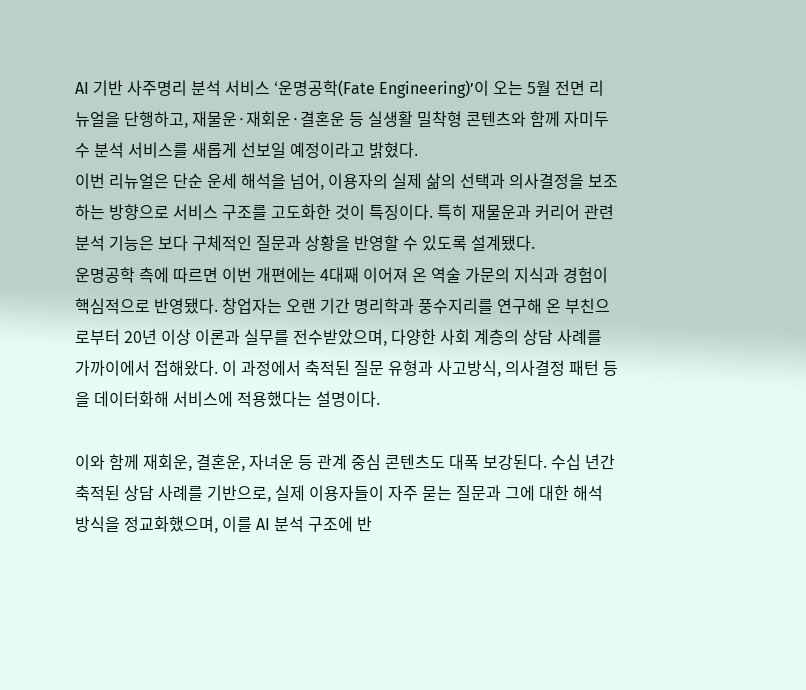AI 기반 사주명리 분석 서비스 ‘운명공학(Fate Engineering)’이 오는 5월 전면 리뉴얼을 단행하고, 재물운·재회운·결혼운 등 실생활 밀착형 콘텐츠와 함께 자미두수 분석 서비스를 새롭게 선보일 예정이라고 밝혔다.
이번 리뉴얼은 단순 운세 해석을 넘어, 이용자의 실제 삶의 선택과 의사결정을 보조하는 방향으로 서비스 구조를 고도화한 것이 특징이다. 특히 재물운과 커리어 관련 분석 기능은 보다 구체적인 질문과 상황을 반영할 수 있도록 설계됐다.
운명공학 측에 따르면 이번 개편에는 4대째 이어져 온 역술 가문의 지식과 경험이 핵심적으로 반영됐다. 창업자는 오랜 기간 명리학과 풍수지리를 연구해 온 부친으로부터 20년 이상 이론과 실무를 전수받았으며, 다양한 사회 계층의 상담 사례를 가까이에서 접해왔다. 이 과정에서 축적된 질문 유형과 사고방식, 의사결정 패턴 등을 데이터화해 서비스에 적용했다는 설명이다.

이와 함께 재회운, 결혼운, 자녀운 등 관계 중심 콘텐츠도 대폭 보강된다. 수십 년간 축적된 상담 사례를 기반으로, 실제 이용자들이 자주 묻는 질문과 그에 대한 해석 방식을 정교화했으며, 이를 AI 분석 구조에 반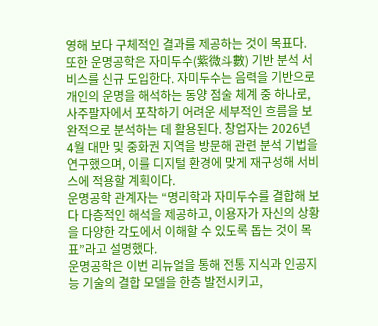영해 보다 구체적인 결과를 제공하는 것이 목표다.
또한 운명공학은 자미두수(紫微斗數) 기반 분석 서비스를 신규 도입한다. 자미두수는 음력을 기반으로 개인의 운명을 해석하는 동양 점술 체계 중 하나로, 사주팔자에서 포착하기 어려운 세부적인 흐름을 보완적으로 분석하는 데 활용된다. 창업자는 2026년 4월 대만 및 중화권 지역을 방문해 관련 분석 기법을 연구했으며, 이를 디지털 환경에 맞게 재구성해 서비스에 적용할 계획이다.
운명공학 관계자는 “명리학과 자미두수를 결합해 보다 다층적인 해석을 제공하고, 이용자가 자신의 상황을 다양한 각도에서 이해할 수 있도록 돕는 것이 목표”라고 설명했다.
운명공학은 이번 리뉴얼을 통해 전통 지식과 인공지능 기술의 결합 모델을 한층 발전시키고,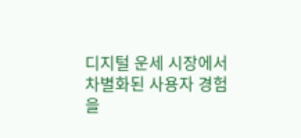디지털 운세 시장에서 차별화된 사용자 경험을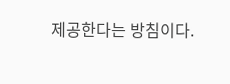제공한다는 방침이다.